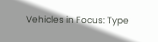Vehicles in Focus: Type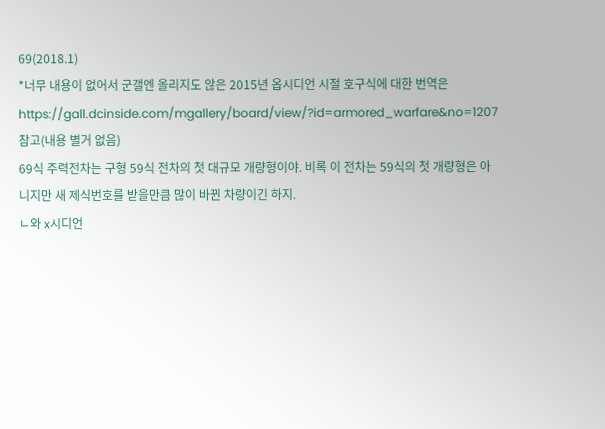69(2018.1)
*너무 내용이 없어서 군갤엔 올리지도 않은 2015년 옵시디언 시절 호구식에 대한 번역은 https://gall.dcinside.com/mgallery/board/view/?id=armored_warfare&no=1207 참고(내용 별거 없음)
69식 주력전차는 구형 59식 전차의 첫 대규모 개량형이야. 비록 이 전차는 59식의 첫 개량형은 아니지만 새 제식번호를 받을만큼 많이 바뀐 차량이긴 하지.
ㄴ와 x시디언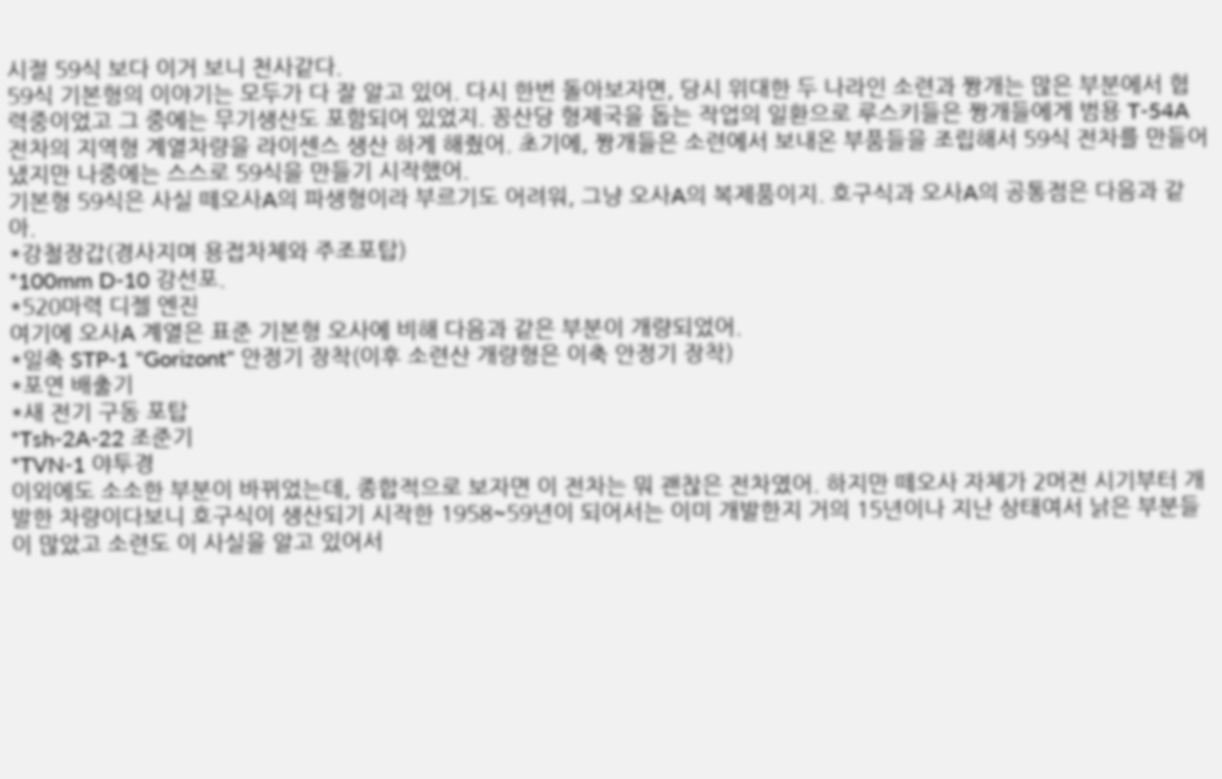시절 59식 보다 이거 보니 천사같다.
59식 기본형의 이야기는 모두가 다 잘 알고 있어. 다시 한번 돌아보자면, 당시 위대한 두 나라인 소련과 짱개는 많은 부분에서 협력중이었고 그 중에는 무기생산도 포함되어 있었지. 꽁산당 형제국을 돕는 작업의 일환으로 루스키들은 짱개들에게 범용 T-54A 전차의 지역형 계열차량을 라이센스 생산 하게 해줬어. 초기에, 짱개들은 소련에서 보내온 부품들을 조립해서 59식 전차를 만들어냈지만 나중에는 스스로 59식을 만들기 시작했어.
기본형 59식은 사실 떼오사A의 파생형이라 부르기도 어려워, 그냥 오사A의 복제품이지. 호구식과 오사A의 공통점은 다음과 같아.
*강철장갑(경사지며 용접차체와 주조포탑)
*100mm D-10 강선포.
*520마력 디젤 엔진
여기에 오사A 계열은 표준 기본형 오사에 비해 다음과 같은 부분이 개량되었어.
*일축 STP-1 "Gorizont" 안정기 장착(이후 소련산 개량형은 이축 안정기 장착)
*포연 배출기
*새 전기 구동 포탑
*Tsh-2A-22 조준기
*TVN-1 야투경
이외에도 소소한 부분이 바뀌었는데, 종합적으로 보자면 이 전차는 뭐 괜찮은 전차였어. 하지만 떼오사 자체가 2머전 시기부터 개발한 차량이다보니 호구식이 생산되기 시작한 1958~59년이 되어서는 이미 개발한지 거의 15년이나 지난 상태여서 낡은 부분들이 많았고 소련도 이 사실을 알고 있어서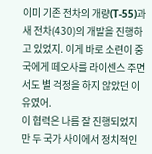이미 기존 전차의 개량(T-55)과 새 전차(430)의 개발을 진행하고 있었지. 이게 바로 소련이 중국에게 떼오사를 라이센스 주면서도 별 걱정을 하지 않았던 이유였어.
이 협력은 나름 잘 진행되었지만 두 국가 사이에서 정치적인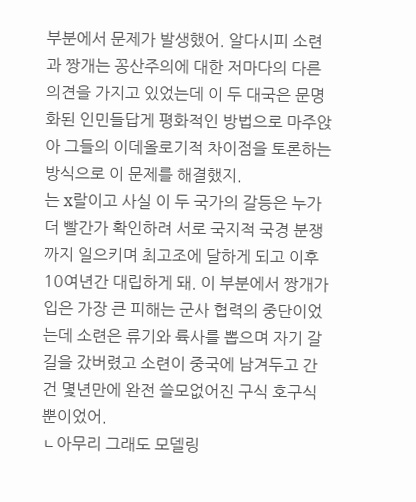부분에서 문제가 발생했어. 알다시피 소련과 짱개는 꽁산주의에 대한 저마다의 다른 의견을 가지고 있었는데 이 두 대국은 문명화된 인민들답게 평화적인 방법으로 마주앉아 그들의 이데올로기적 차이점을 토론하는 방식으로 이 문제를 해결했지.
는 x랄이고 사실 이 두 국가의 갈등은 누가 더 빨간가 확인하려 서로 국지적 국경 분쟁까지 일으키며 최고조에 달하게 되고 이후 10여년간 대립하게 돼. 이 부분에서 짱개가 입은 가장 큰 피해는 군사 협력의 중단이었는데 소련은 류기와 륙사를 뽑으며 자기 갈 길을 갔버렸고 소련이 중국에 남겨두고 간건 몇년만에 완전 쓸모없어진 구식 호구식 뿐이었어.
ㄴ아무리 그래도 모델링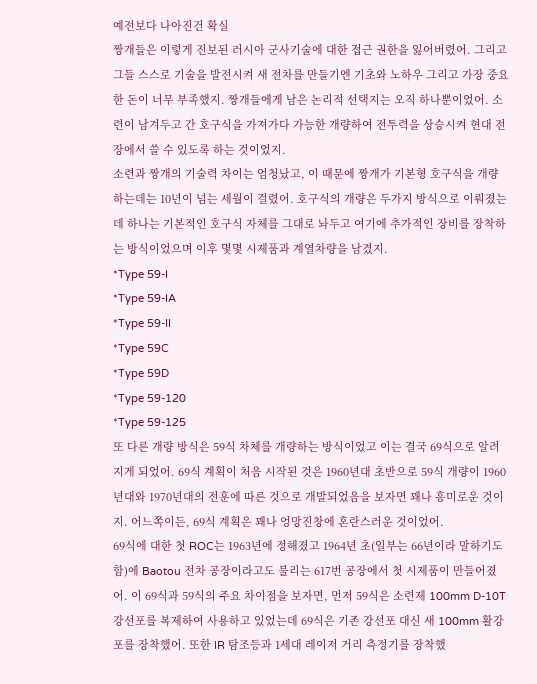예전보다 나아진건 확실
짱개들은 이렇게 진보된 러시아 군사기술에 대한 접근 권한을 잃어버렸어. 그리고 그들 스스로 기술을 발전시켜 새 전차를 만들기엔 기초와 노하우 그리고 가장 중요한 돈이 너무 부족했지. 짱개들에게 남은 논리적 선택지는 오직 하나뿐이었어. 소련이 남겨두고 간 호구식을 가져가다 가능한 개량하여 전투력을 상승시켜 현대 전장에서 쓸 수 있도록 하는 것이었지.
소련과 짱개의 기술력 차이는 엄청났고, 이 때문에 짱개가 기본형 호구식을 개량하는데는 10년이 넘는 세월이 걸렸어. 호구식의 개량은 두가지 방식으로 이뤄졌는데 하나는 기본적인 호구식 자체를 그대로 놔두고 여기에 추가적인 장비를 장착하는 방식이었으며 이후 몇몇 시제품과 계열차량을 남겼지.
*Type 59-I
*Type 59-IA
*Type 59-II
*Type 59C
*Type 59D
*Type 59-120
*Type 59-125
또 다른 개량 방식은 59식 차체를 개량하는 방식이었고 이는 결국 69식으로 알려지게 되었어. 69식 계획이 처음 시작된 것은 1960년대 초반으로 59식 개량이 1960년대와 1970년대의 전훈에 따른 것으로 개발되었음을 보자면 꽤나 흥미로운 것이지. 어느쪽이든, 69식 계획은 꽤나 엉망진창에 혼란스러운 것이었어.
69식에 대한 첫 ROC는 1963년에 정해졌고 1964년 초(일부는 66년이라 말하기도 함)에 Baotou 전차 공장이라고도 불리는 617번 공장에서 첫 시제품이 만들어졌어. 이 69식과 59식의 주요 차이점을 보자면, 먼저 59식은 소련제 100mm D-10T 강선포를 복제하여 사용하고 있었는데 69식은 기존 강선포 대신 새 100mm 활강포를 장착했어. 또한 IR 탐조등과 1세대 레이저 거리 측정기를 장착했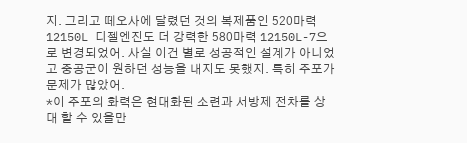지. 그리고 떼오사에 달렸던 것의 복제품인 520마력 12150L 디젤엔진도 더 강력한 580마력 12150L-7으로 변경되었어. 사실 이건 별로 성공적인 설계가 아니었고 중공군이 원하던 성능을 내지도 못했지. 특히 주포가 문제가 많았어.
*이 주포의 화력은 현대화된 소련과 서방제 전차를 상대 할 수 있을만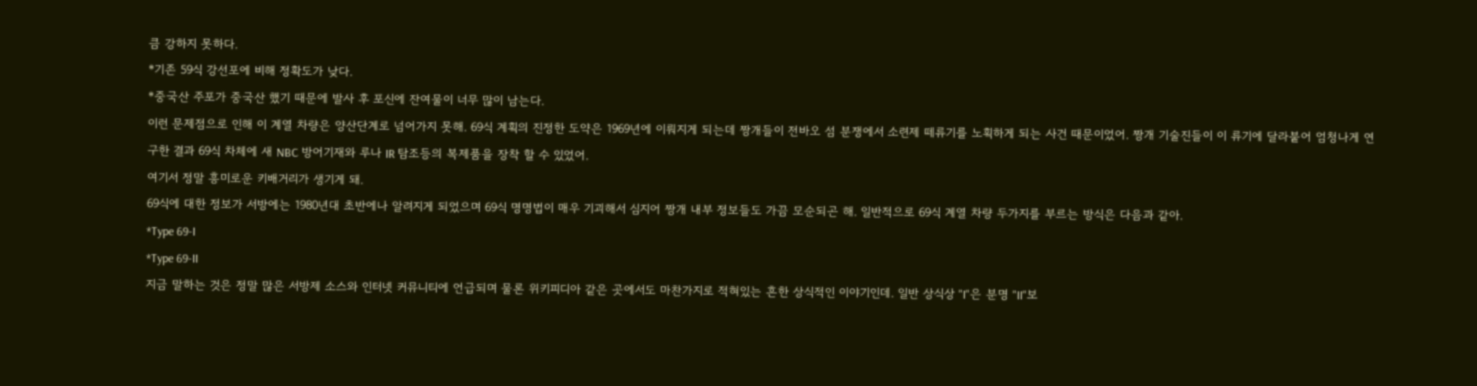큼 강하지 못하다.
*기존 59식 강선포에 비해 정확도가 낮다.
*중국산 주포가 중국산 했기 때문에 발사 후 포신에 잔여물이 너무 많이 남는다.
이런 문제점으로 인해 이 계열 차량은 양산단계로 넘어가지 못해. 69식 계획의 진정한 도약은 1969년에 이뤄지게 되는데 짱개들이 전바오 섬 분쟁에서 소련제 떼류기를 노획하게 되는 사건 때문이었어. 짱개 기술진들이 이 류기에 달라붙어 엄청나게 연구한 결과 69식 차체에 새 NBC 방어기재와 루나 IR 탐조등의 복제품을 장착 할 수 있었어.
여기서 정말 흥미로운 키배거리가 생기게 돼.
69식에 대한 정보가 서방에는 1980년대 초반에나 알려지게 되었으며 69식 명명법이 매우 기괴해서 심지어 짱개 내부 정보들도 가끔 모순되곤 해. 일반적으로 69식 계열 차량 두가지를 부르는 방식은 다음과 같아.
*Type 69-I
*Type 69-II
지금 말하는 것은 정말 많은 서방제 소스와 인터넷 커뮤니티에 언급되며 물론 위키피디아 같은 곳에서도 마찬가지로 적혀있는 흔한 상식적인 이야기인데. 일반 상식상 "I"은 분명 "II"보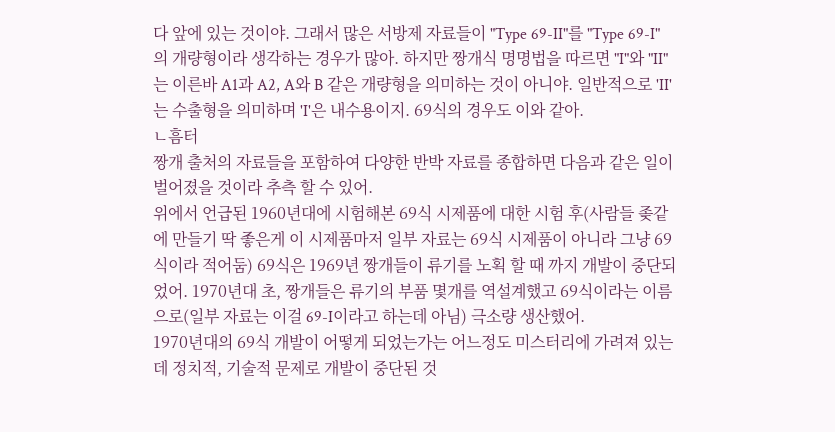다 앞에 있는 것이야. 그래서 많은 서방제 자료들이 "Type 69-II"를 "Type 69-I"의 개량형이라 생각하는 경우가 많아. 하지만 짱개식 명명법을 따르면 "I"와 "II"는 이른바 A1과 A2, A와 B 같은 개량형을 의미하는 것이 아니야. 일반적으로 'II'는 수출형을 의미하며 'I'은 내수용이지. 69식의 경우도 이와 같아.
ㄴ흠터
짱개 출처의 자료들을 포함하여 다양한 반박 자료를 종합하면 다음과 같은 일이 벌어졌을 것이라 추측 할 수 있어.
위에서 언급된 1960년대에 시험해본 69식 시제품에 대한 시험 후(사람들 좆같에 만들기 딱 좋은게 이 시제품마저 일부 자료는 69식 시제품이 아니라 그냥 69식이라 적어둠) 69식은 1969년 짱개들이 류기를 노획 할 때 까지 개발이 중단되었어. 1970년대 초, 짱개들은 류기의 부품 몇개를 역설계했고 69식이라는 이름으로(일부 자료는 이걸 69-I이라고 하는데 아님) 극소량 생산했어.
1970년대의 69식 개발이 어떻게 되었는가는 어느정도 미스터리에 가려져 있는데 정치적, 기술적 문제로 개발이 중단된 것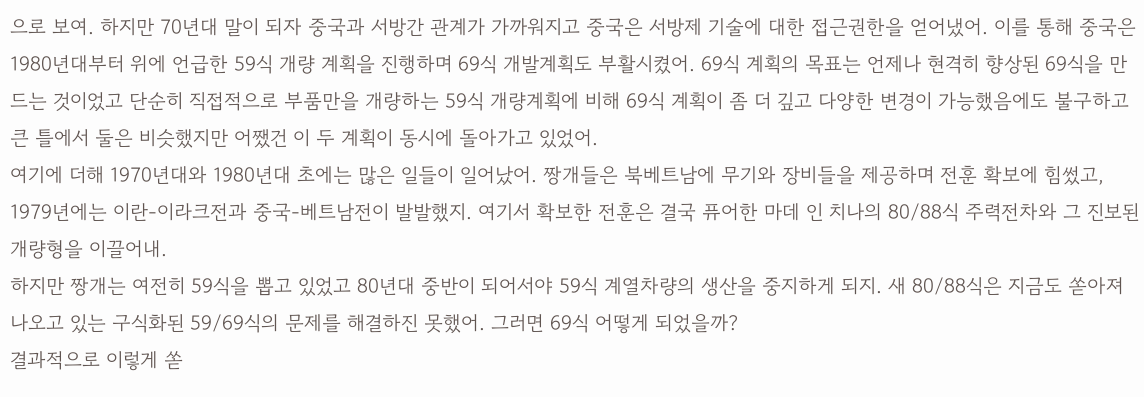으로 보여. 하지만 70년대 말이 되자 중국과 서방간 관계가 가까워지고 중국은 서방제 기술에 대한 접근권한을 얻어냈어. 이를 통해 중국은 1980년대부터 위에 언급한 59식 개량 계획을 진행하며 69식 개발계획도 부활시켰어. 69식 계획의 목표는 언제나 현격히 향상된 69식을 만드는 것이었고 단순히 직접적으로 부품만을 개량하는 59식 개량계획에 비해 69식 계획이 좀 더 깊고 다양한 변경이 가능했음에도 불구하고 큰 틀에서 둘은 비슷했지만 어쨌건 이 두 계획이 동시에 돌아가고 있었어.
여기에 더해 1970년대와 1980년대 초에는 많은 일들이 일어났어. 짱개들은 북베트남에 무기와 장비들을 제공하며 전훈 확보에 힘썼고, 1979년에는 이란-이라크전과 중국-베트남전이 발발했지. 여기서 확보한 전훈은 결국 퓨어한 마데 인 치나의 80/88식 주력전차와 그 진보된 개량형을 이끌어내.
하지만 짱개는 여전히 59식을 뽑고 있었고 80년대 중반이 되어서야 59식 계열차량의 생산을 중지하게 되지. 새 80/88식은 지금도 쏟아져 나오고 있는 구식화된 59/69식의 문제를 해결하진 못했어. 그러면 69식 어떻게 되었을까?
결과적으로 이렇게 쏟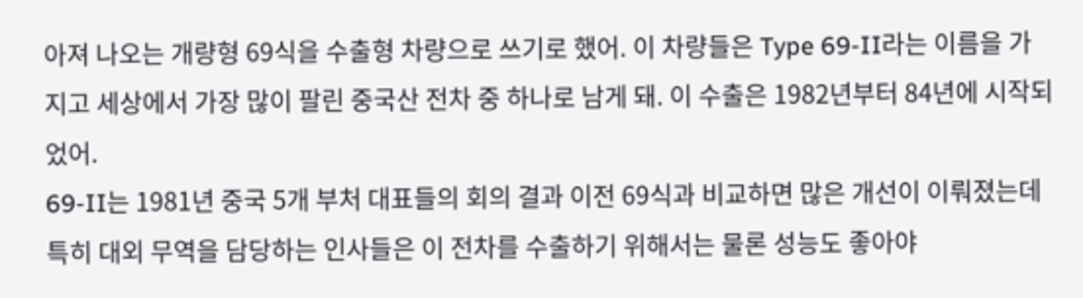아져 나오는 개량형 69식을 수출형 차량으로 쓰기로 했어. 이 차량들은 Type 69-II라는 이름을 가지고 세상에서 가장 많이 팔린 중국산 전차 중 하나로 남게 돼. 이 수출은 1982년부터 84년에 시작되었어.
69-II는 1981년 중국 5개 부처 대표들의 회의 결과 이전 69식과 비교하면 많은 개선이 이뤄졌는데 특히 대외 무역을 담당하는 인사들은 이 전차를 수출하기 위해서는 물론 성능도 좋아야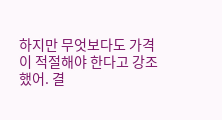하지만 무엇보다도 가격이 적절해야 한다고 강조했어. 결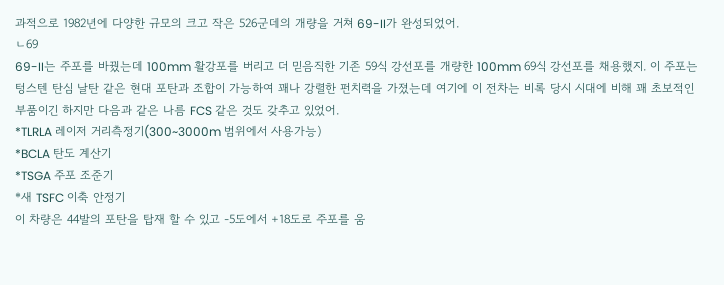과적으로 1982년에 다양한 규모의 크고 작은 526군데의 개량을 거쳐 69-II가 완성되었어.
ㄴ69
69-II는 주포를 바꿨는데 100mm 활강포를 버리고 더 믿음직한 기존 59식 강선포를 개량한 100mm 69식 강선포를 채용했지. 이 주포는 텅스텐 탄심 날탄 같은 현대 포탄과 조합이 가능하여 꽤나 강렬한 펀치력을 가졌는데 여기에 이 전차는 비록 당시 시대에 비해 꽤 초보적인 부품이긴 하지만 다음과 같은 나름 FCS 같은 것도 갖추고 있었어.
*TLRLA 레이저 거리측정기(300~3000m 범위에서 사용가능)
*BCLA 탄도 계산기
*TSGA 주포 조준기
*새 TSFC 이축 안정기
이 차량은 44발의 포탄을 탑재 할 수 있고 -5도에서 +18도로 주포를 움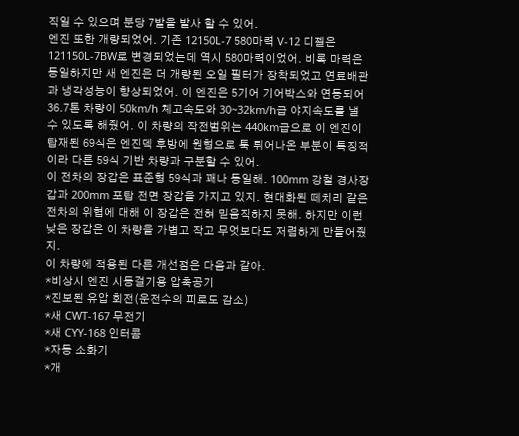직일 수 있으며 분당 7발을 발사 할 수 있어.
엔진 또한 개량되었어. 기존 12150L-7 580마력 V-12 디젤은 121150L-7BW로 변경되었는데 역시 580마력이었어. 비록 마력은 동일하지만 새 엔진은 더 개량된 오일 필터가 장착되었고 연료배관과 냉각성능이 향상되었어. 이 엔진은 5기어 기어박스와 연동되어 36.7톤 차량이 50km/h 체고속도와 30~32km/h급 야지속도를 낼 수 있도록 해줬어. 이 차량의 작전범위는 440km급으로 이 엔진이 탑재된 69식은 엔진덱 후방에 원형으로 툭 튀어나온 부분이 특징적이라 다른 59식 기반 차량과 구분할 수 있어.
이 전차의 장갑은 표준형 59식과 꽤나 동일해. 100mm 강철 경사장갑과 200mm 포탑 전면 장갑을 가지고 있지. 현대화된 떼치리 같은 전차의 위협에 대해 이 장갑은 전혀 믿음직하지 못해. 하지만 이런 낮은 장갑은 이 차량을 가볍고 작고 무엇보다도 저렴하게 만들어줬지.
이 차량에 적용된 다른 개선점은 다음과 같아.
*비상시 엔진 시동걸기용 압축공기
*진보된 유압 회전(운전수의 피로도 감소)
*새 CWT-167 무전기
*새 CYY-168 인터콤
*자동 소화기
*개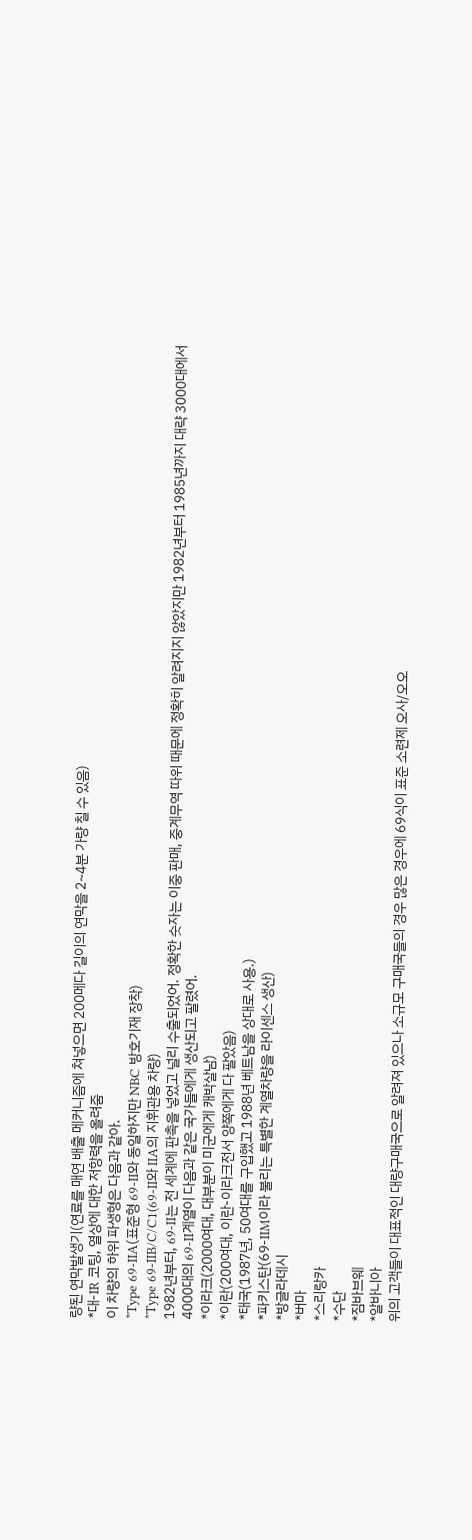량된 연막발생기(연료를 매연 배출 메커니즘에 쳐넣으면 200메다 길이의 연막을 2~4분 가량 칠 수 있음)
*대-IR 코팅, 열상에 대한 저항력을 올려줌
이 차량의 하위 파생형은 다음과 같아.
*Type 69-IIA(표준형 69-II와 동일하지만 NBC 방호기재 장착)
*Type 69-IIB/C/C1(69-II와 IIA의 지휘관용 차량)
1982년부터, 69-II는 전 세계에 판촉을 넣었고 널리 수출되었어. 정확한 숫자는 이중 판매, 중계무역 따위 때문에 정확히 알려지지 않았지만 1982년부터 1985년까지 대략 3000대에서 4000대의 69-II계열이 다음과 같은 국가들에게 생산되고 팔렸어.
*이라크(2000여대, 대부분이 미군에게 캐박살남)
*이란(200여대, 이란-이라크전서 양쪽에게 다 팔았음)
*태국(1987년, 50여대를 구입했고 1988년 베트남을 상대로 사용.)
*파키스탄(69-IIM이라 불리는 특별한 계열차량을 라이센스 생산)
*방글라데시
*버마
*스리랑카
*수단
*짐바브웨
*알바니아
위의 고객들이 대표적인 대량구매국으로 알려져 있으나 소규모 구매국들의 경우 많은 경우에 69식이 표준 소련제 오사/오오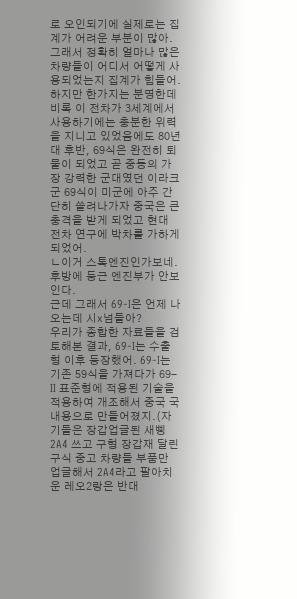로 오인되기에 실제로는 집계가 어려운 부분이 많아. 그래서 정확히 얼마나 많은 차량들이 어디서 어떻게 사용되었는지 집계가 힘들어.
하지만 한가지는 분명한데 비록 이 전차가 3세계에서 사용하기에는 충분한 위력을 지니고 있었음에도 80년대 후반, 69식은 완전히 퇴물이 되었고 곧 중동의 가장 강력한 군대였던 이라크군 69식이 미군에 아주 간단히 쓸려나가자 중국은 큰 충격을 받게 되었고 현대 전차 연구에 박차를 가하게 되었어.
ㄴ이거 스톡엔진인가보네. 후방에 둥근 엔진부가 안보인다.
근데 그래서 69-I은 언제 나오는데 시x넘들아?
우리가 종합한 자료들을 검토해본 결과, 69-I는 수출형 이후 등장했어. 69-I는 기존 59식을 가져다가 69-II 표준형에 적용된 기술을 적용하여 개조해서 중국 국내용으로 만들어졌지.(자기들은 장갑업글된 새삥 2A4 쓰고 구형 장갑재 달린 구식 중고 차량들 부품만 업글해서 2A4라고 팔아치운 레오2랑은 반대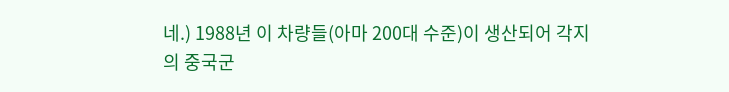네.) 1988년 이 차량들(아마 200대 수준)이 생산되어 각지의 중국군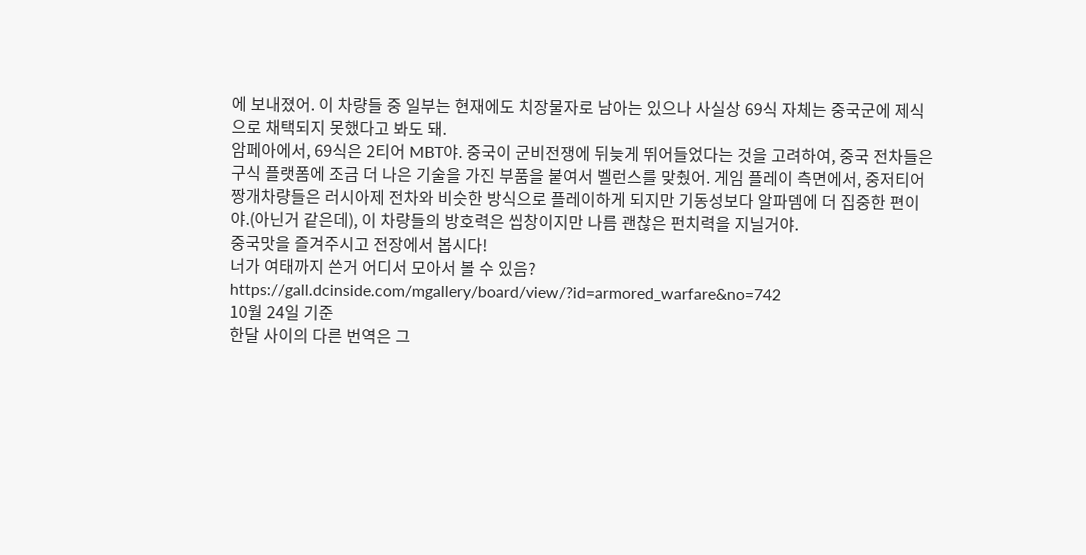에 보내졌어. 이 차량들 중 일부는 현재에도 치장물자로 남아는 있으나 사실상 69식 자체는 중국군에 제식으로 채택되지 못했다고 봐도 돼.
암페아에서, 69식은 2티어 MBT야. 중국이 군비전쟁에 뒤늦게 뛰어들었다는 것을 고려하여, 중국 전차들은 구식 플랫폼에 조금 더 나은 기술을 가진 부품을 붙여서 벨런스를 맞췄어. 게임 플레이 측면에서, 중저티어 짱개차량들은 러시아제 전차와 비슷한 방식으로 플레이하게 되지만 기동성보다 알파뎀에 더 집중한 편이야.(아닌거 같은데), 이 차량들의 방호력은 씹창이지만 나름 괜찮은 펀치력을 지닐거야.
중국맛을 즐겨주시고 전장에서 봅시다!
너가 여태까지 쓴거 어디서 모아서 볼 수 있음?
https://gall.dcinside.com/mgallery/board/view/?id=armored_warfare&no=742
10월 24일 기준
한달 사이의 다른 번역은 그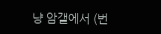냥 암갤에서 (번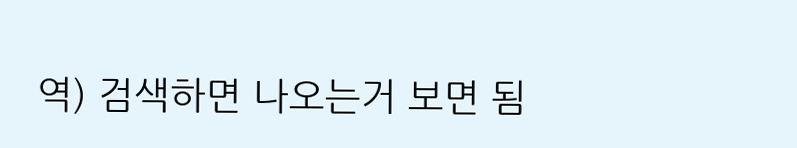역) 검색하면 나오는거 보면 됨